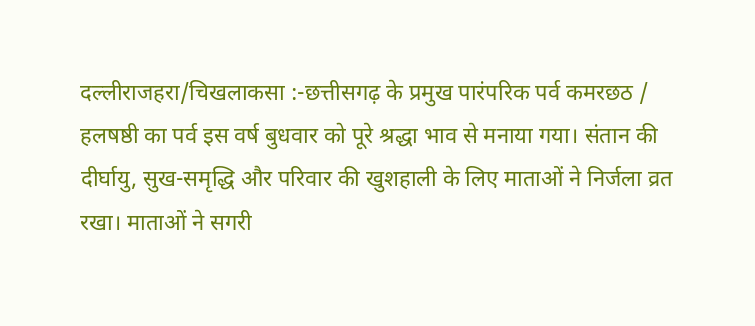दल्लीराजहरा/चिखलाकसा :-छत्तीसगढ़ के प्रमुख पारंपरिक पर्व कमरछठ / हलषष्ठी का पर्व इस वर्ष बुधवार को पूरे श्रद्धा भाव से मनाया गया। संतान की दीर्घायु, सुख-समृद्धि और परिवार की खुशहाली के लिए माताओं ने निर्जला व्रत रखा। माताओं ने सगरी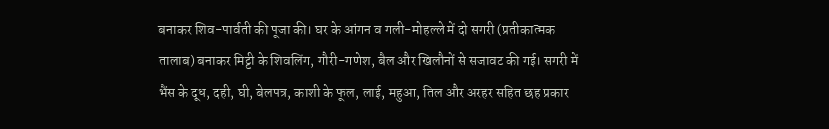बनाकर शिव-पार्वती की पूजा की। घर के आंगन व गली-मोहल्ले में दो सगरी (प्रतीकात्मक तालाब) बनाकर मिट्टी के शिवलिंग, गौरी-गणेश, बैल और खिलौनों से सजावट की गई। सगरी में भैंस के दूध, दही, घी, बेलपत्र, काशी के फूल, लाई, महुआ, तिल और अरहर सहित छह प्रकार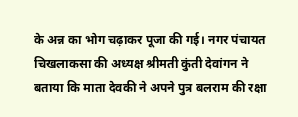के अन्न का भोग चढ़ाकर पूजा की गई। नगर पंचायत चिखलाकसा की अध्यक्ष श्रीमती कुंती देवांगन ने बताया कि माता देवकी ने अपने पुत्र बलराम की रक्षा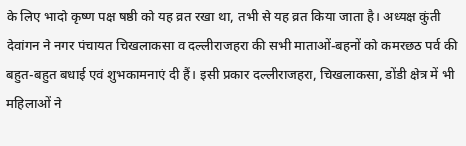के लिए भादो कृष्ण पक्ष षष्ठी को यह व्रत रखा था, तभी से यह व्रत किया जाता है। अध्यक्ष कुंती देवांगन ने नगर पंचायत चिखलाकसा व दल्लीराजहरा की सभी माताओं-बहनों को कमरछठ पर्व की बहुत-बहुत बधाई एवं शुभकामनाएं दी हैं। इसी प्रकार दल्लीराजहरा, चिखलाकसा, डोंडी क्षेत्र में भी महिलाओं ने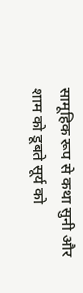सामूहिक रूप से कथा सुनी और शाम को डूबते सूर्य को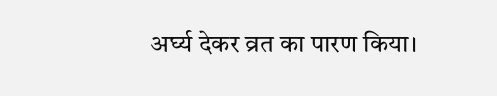अर्घ्य देकर व्रत का पारण किया।